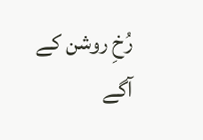رُخِ روشن کے آگے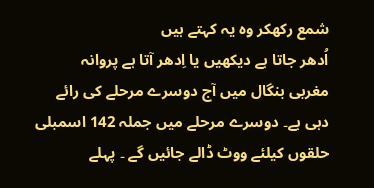شمع رکھکر وہ یہ کہتے ہیں
اُدھر جاتا ہے دیکھیں یا اِدھر آتا ہے پروانہ
مغربی بنگال میں آج دوسرے مرحلے کی رائے دہی ہے۔ دوسرے مرحلے میں جملہ 142 اسمبلی حلقوں کیلئے ووٹ ڈالے جائیں گے ۔ پہلے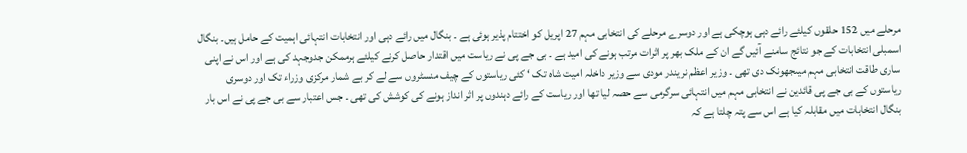مرحلے میں 152 حلقوں کیلئے رائے دہی ہوچکی ہے اور دوسرے مرحلے کی انتخابی مہم 27 اپریل کو اختتام پذیر ہوئی ہے ۔ بنگال میں رائے دہی اور انتخابات انتہائی اہمیت کے حامل ہیں۔ بنگال اسمبلی انتخابات کے جو نتائج سامنے آئیں گے ان کے ملک بھر پر اثرات مرتب ہونے کی امید ہے ۔ بی جے پی نے ریاست میں اقتدار حاصل کرنے کیلئے ہرممکن جدوجہد کی ہے اور اس نے اپنی ساری طاقت انتخابی مہم میںجھونک دی تھی ۔ وزیر اعظم نریندر مودی سے وزیر داخلہ امیت شاہ تک ‘ کئی ریاستوں کے چیف منسٹروں سے لے کر بے شمار مرکزی وزراء تک اور دوسری ریاستوں کے بی جے پی قائدین نے انتخابی مہم میں انتہائی سرگرمی سے حصہ لیا تھا اور ریاست کے رائے دہندوں پر اثر انداز ہونے کی کوشش کی تھی ۔ جس اعتبار سے بی جے پی نے اس بار بنگال انتخابات میں مقابلہ کیا ہے اس سے پتہ چلتا ہے کہ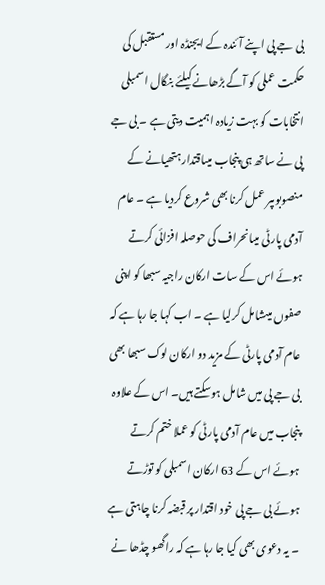بی جے پی اپنے آئندہ کے ایجنڈہ اور مستقبل کی حکمت عملی کو آگے بڑھانے کیلئے بنگال اسمبلی انتخابات کو بہت زیادہ اہمیت دیتی ہے ۔ بی جے پی نے ساتھ ہی پنجاب میںاقتدار ہتھیانے کے منصوبوںپر عمل کرنا بھی شروع کردیا ہے ۔ عام آدمی پارٹی میںانحراف کی حوصلہ افزائی کرتے ہوئے اس کے سات ارکان راجیہ سبھا کو اپنی صفوں میںشامل کرلیا ہے ۔ اب کہا جا رہا ہے کہ عام آدمی پارٹی کے مزید دو ارکان لوک سبھا بھی بی جے پی میں شامل ہوسکتے ہیں۔ اس کے علاوہ پنجاب میں عام آدمی پارٹی کو عملا ختم کرتے ہوئے اس کے 63 ارکان اسمبلی کو توڑتے ہوئے بی جے پی خود اقتدار پر قبضہ کرنا چاہتی ہے ۔ یہ دعوی بھی کیا جا رہا ہے کہ راگھو چڈھا نے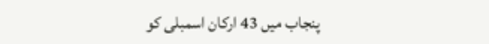پنجاب میں 43 ارکان اسمبلی کو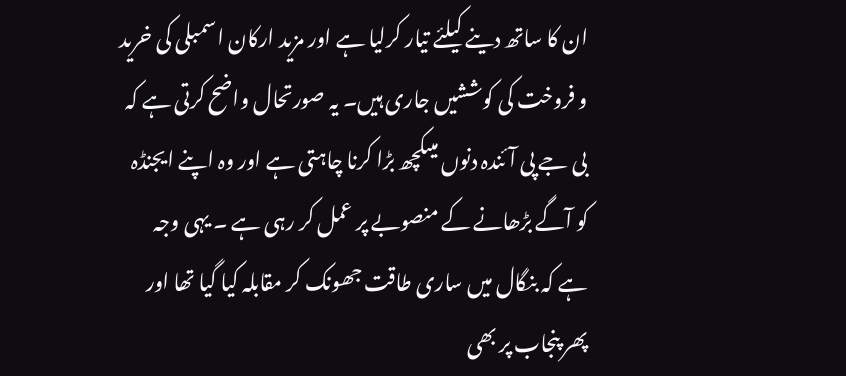ان کا ساتھ دینے کیلئے تیار کرلیا ہے اور مزید ارکان اسمبلی کی خرید و فروخت کی کوششیں جاری ہیں۔ یہ صورتحال واضح کرتی ہے کہ بی جے پی آئندہ دنوں میںکچھ بڑا کرنا چاہتی ہے اور وہ اپنے ایجنڈہ کو آگے بڑھانے کے منصوبے پر عمل کر رہی ہے ۔ یہی وجہ ہے کہ بنگال میں ساری طاقت جھونک کر مقابلہ کیا گیا تھا اور پھر پنجاب پر بھی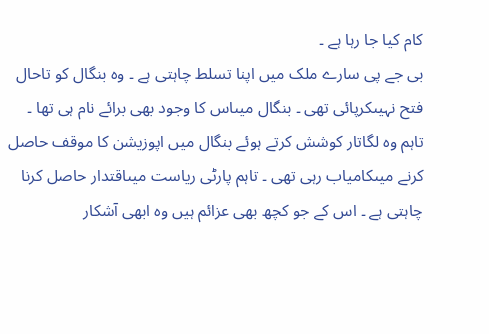کام کیا جا رہا ہے ۔
بی جے پی سارے ملک میں اپنا تسلط چاہتی ہے ۔ وہ بنگال کو تاحال فتح نہیںکرپائی تھی ۔ بنگال میںاس کا وجود بھی برائے نام ہی تھا ۔ تاہم وہ لگاتار کوشش کرتے ہوئے بنگال میں اپوزیشن کا موقف حاصل کرنے میںکامیاب رہی تھی ۔ تاہم پارٹی ریاست میںاقتدار حاصل کرنا چاہتی ہے ۔ اس کے جو کچھ بھی عزائم ہیں وہ ابھی آشکار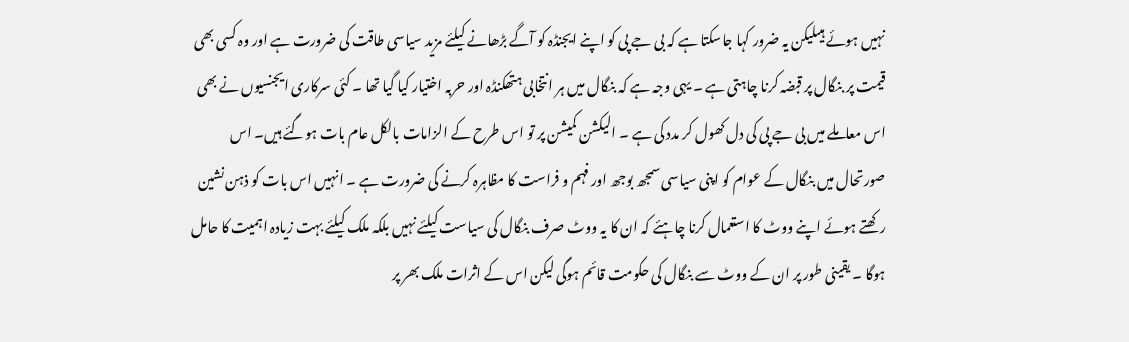نہیں ہوئے ہیںلیکن یہ ضرور کہا جاسکتا ہے کہ بی جے پی کو اپنے ایجنڈہ کو آگے بڑھانے کیلئے مزید سیاسی طاقت کی ضرورت ہے اور وہ کسی بھی قیمت پر بنگال پر قبضہ کرنا چاہتی ہے ۔ یہی وجہ ہے کہ بنگال میں ہر انتخابی ہتھکنڈہ اور حربہ اختیار کیا گیا تھا ۔ کئی سرکاری ایجنسیوں نے بھی اس معاملے میں بی جے پی کی دل کھول کر مدد کی ہے ۔ الیکشن کمیشن پر تو اس طرح کے الزامات بالکل عام بات ہوگئے ہیں۔ اس صورتحال میں بنگال کے عوام کو اپنی سیاسی سمجھ بوجھ اور فہم و فراست کا مظاہرہ کرنے کی ضرورت ہے ۔ انہیں اس بات کو ذہن نشین رکھتے ہوئے اپنے ووٹ کا استعمال کرنا چاہئے کہ ان کا یہ ووٹ صرف بنگال کی سیاست کیلئے نہیں بلکہ ملک کیلئے بہت زیادہ اہمیت کا حامل ہوگا ۔ یقینی طور پر ان کے ووٹ سے بنگال کی حکومت قائم ہوگی لیکن اس کے اثرات ملک بھر پر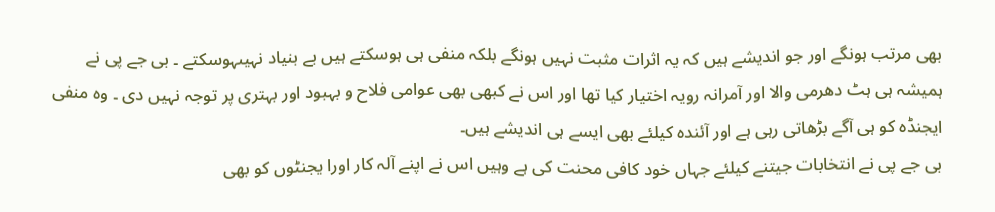بھی مرتب ہونگے اور جو اندیشے ہیں کہ یہ اثرات مثبت نہیں ہونگے بلکہ منفی ہی ہوسکتے ہیں بے بنیاد نہیںہوسکتے ۔ بی جے پی نے ہمیشہ ہی ہٹ دھرمی والا اور آمرانہ رویہ اختیار کیا تھا اور اس نے کبھی بھی عوامی فلاح و بہبود اور بہتری پر توجہ نہیں دی ۔ وہ منفی ایجنڈہ کو ہی آگے بڑھاتی رہی ہے اور آئندہ کیلئے بھی ایسے ہی اندیشے ہیں۔
بی جے پی نے انتخابات جیتنے کیلئے جہاں خود کافی محنت کی ہے وہیں اس نے اپنے آلہ کار اورا یجنٹوں کو بھی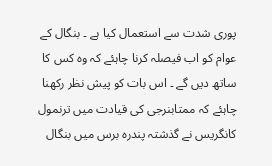پوری شدت سے استعمال کیا ہے ۔ بنگال کے عوام کو اب فیصلہ کرنا چاہئے کہ وہ کس کا ساتھ دیں گے ۔ اس بات کو پیش نظر رکھنا چاہئے کہ ممتابنرجی کی قیادت میں ترنمول کانگریس نے گذشتہ پندرہ برس میں بنگال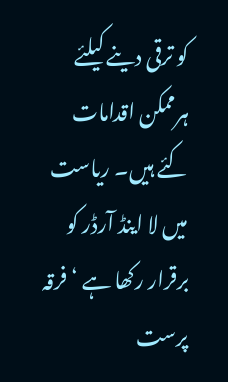کو ترقی دینے کیلئے ہرممکن اقدامات کئے ہیں۔ ریاست میں لا اینڈ آرڈر کو برقرار رکھا ہے ‘ فرقہ پرست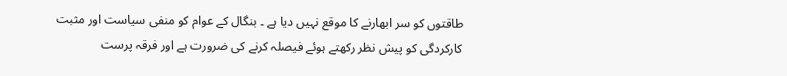طاقتوں کو سر ابھارنے کا موقع نہیں دیا ہے ۔ بنگال کے عوام کو منفی سیاست اور مثبت کارکردگی کو پیش نظر رکھتے ہوئے فیصلہ کرنے کی ضرورت ہے اور فرقہ پرست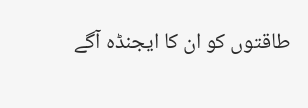طاقتوں کو ان کا ایجنڈہ آگے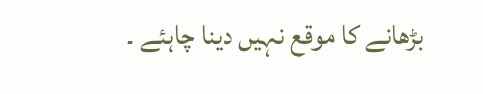بڑھانے کا موقع نہیں دینا چاہئے ۔